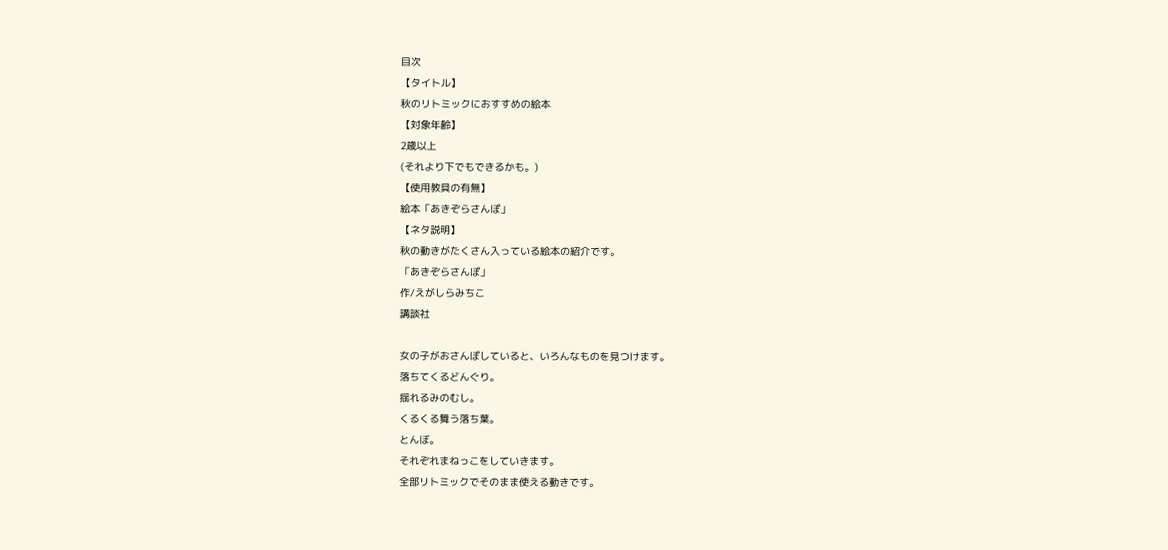目次
【タイトル】
秋のリトミックにおすすめの絵本
【対象年齢】
2歳以上
(それより下でもできるかも。)
【使用教具の有無】
絵本「あきぞらさんぽ」
【ネタ説明】
秋の動きがたくさん入っている絵本の紹介です。
「あきぞらさんぽ」
作/えがしらみちこ
講談社

女の子がおさんぽしていると、いろんなものを見つけます。
落ちてくるどんぐり。
揺れるみのむし。
くるくる舞う落ち葉。
とんぼ。
それぞれまねっこをしていきます。
全部リトミックでそのまま使える動きです。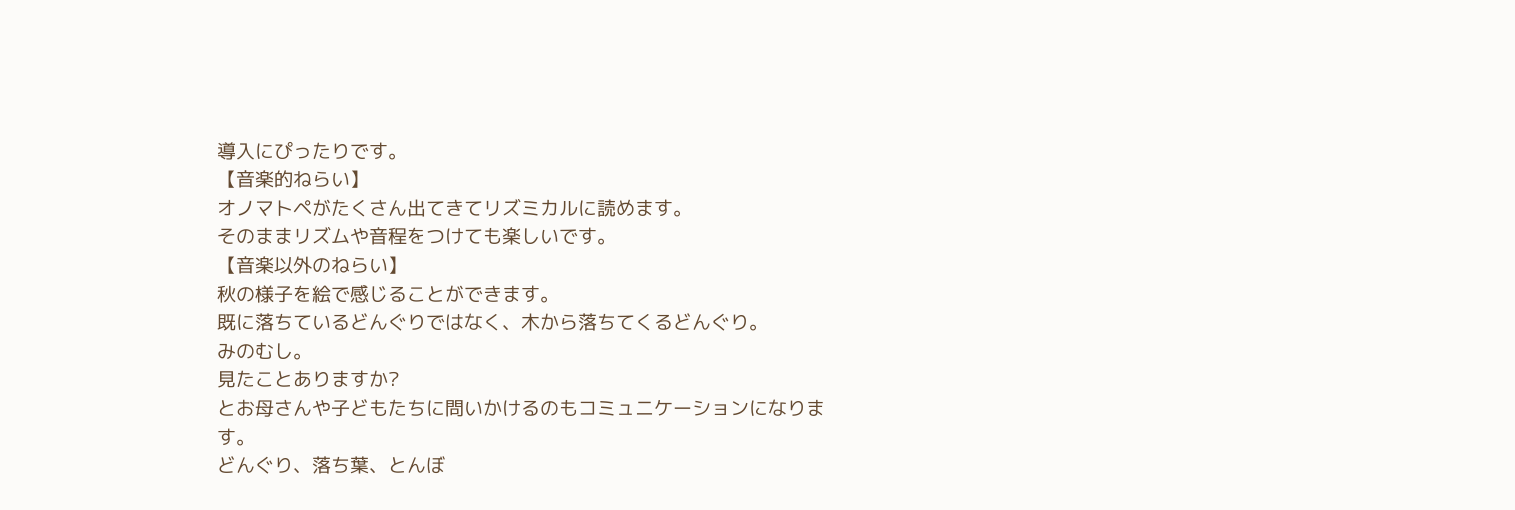導入にぴったりです。
【音楽的ねらい】
オノマトペがたくさん出てきてリズミカルに読めます。
そのままリズムや音程をつけても楽しいです。
【音楽以外のねらい】
秋の様子を絵で感じることができます。
既に落ちているどんぐりではなく、木から落ちてくるどんぐり。
みのむし。
見たことありますか?
とお母さんや子どもたちに問いかけるのもコミュニケーションになります。
どんぐり、落ち葉、とんぼ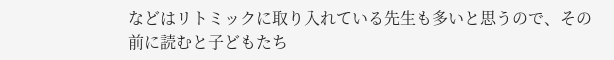などはリトミックに取り入れている先生も多いと思うので、その前に読むと子どもたち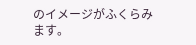のイメージがふくらみます。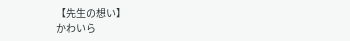【先生の想い】
かわいら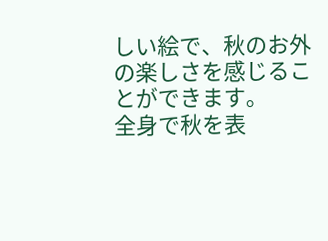しい絵で、秋のお外の楽しさを感じることができます。
全身で秋を表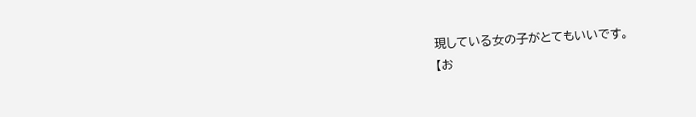現している女の子がとてもいいです。
【お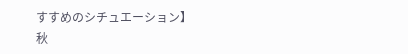すすめのシチュエーション】
秋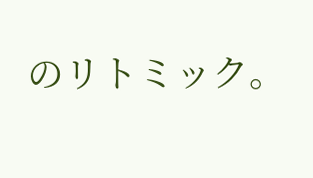のリトミック。